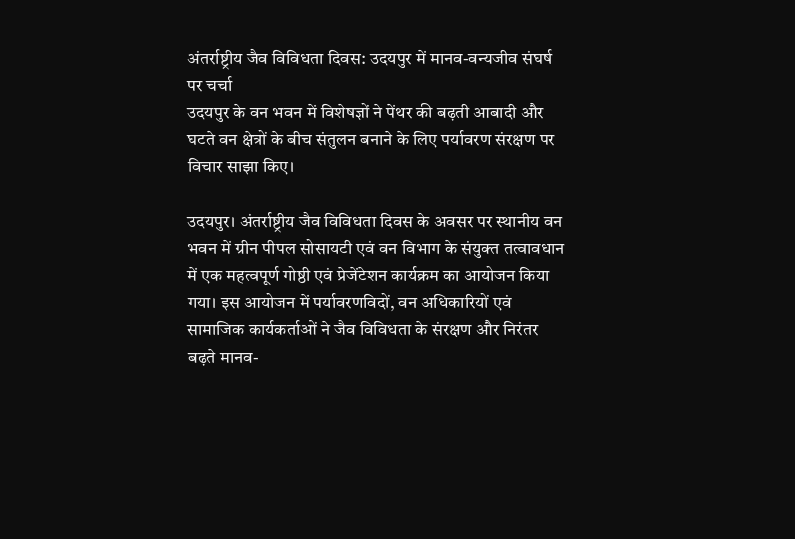अंतर्राष्ट्रीय जैव विविधता दिवस: उदयपुर में मानव-वन्यजीव संघर्ष पर चर्चा
उदयपुर के वन भवन में विशेषज्ञों ने पेंथर की बढ़ती आबादी और घटते वन क्षेत्रों के बीच संतुलन बनाने के लिए पर्यावरण संरक्षण पर विचार साझा किए।

उदयपुर। अंतर्राष्ट्रीय जैव विविधता दिवस के अवसर पर स्थानीय वन भवन में ग्रीन पीपल सोसायटी एवं वन विभाग के संयुक्त तत्वावधान में एक महत्वपूर्ण गोष्ठी एवं प्रेजेंटेशन कार्यक्रम का आयोजन किया गया। इस आयोजन में पर्यावरणविदों, वन अधिकारियों एवं सामाजिक कार्यकर्ताओं ने जैव विविधता के संरक्षण और निरंतर बढ़ते मानव-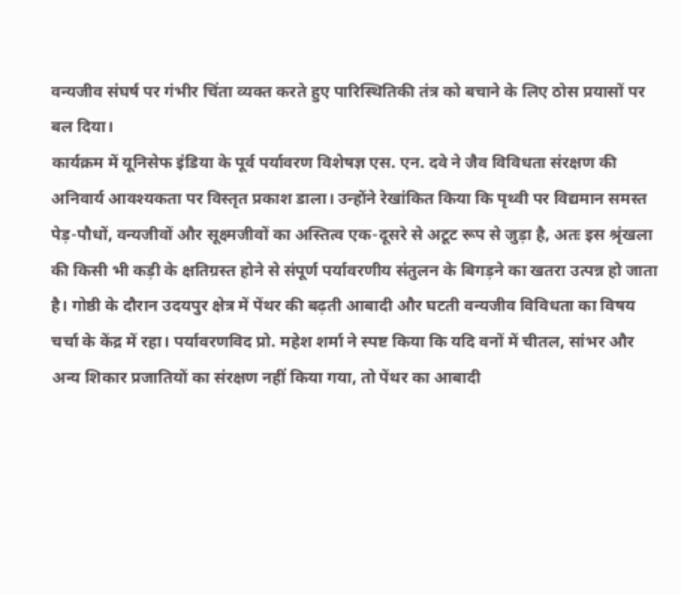वन्यजीव संघर्ष पर गंभीर चिंता व्यक्त करते हुए पारिस्थितिकी तंत्र को बचाने के लिए ठोस प्रयासों पर बल दिया।
कार्यक्रम में यूनिसेफ इंडिया के पूर्व पर्यावरण विशेषज्ञ एस. एन. दवे ने जैव विविधता संरक्षण की अनिवार्य आवश्यकता पर विस्तृत प्रकाश डाला। उन्होंने रेखांकित किया कि पृथ्वी पर विद्यमान समस्त पेड़-पौधों, वन्यजीवों और सूक्ष्मजीवों का अस्तित्व एक-दूसरे से अटूट रूप से जुड़ा है, अतः इस श्रृंखला की किसी भी कड़ी के क्षतिग्रस्त होने से संपूर्ण पर्यावरणीय संतुलन के बिगड़ने का खतरा उत्पन्न हो जाता है। गोष्ठी के दौरान उदयपुर क्षेत्र में पेंथर की बढ़ती आबादी और घटती वन्यजीव विविधता का विषय चर्चा के केंद्र में रहा। पर्यावरणविद प्रो. महेश शर्मा ने स्पष्ट किया कि यदि वनों में चीतल, सांभर और अन्य शिकार प्रजातियों का संरक्षण नहीं किया गया, तो पेंथर का आबादी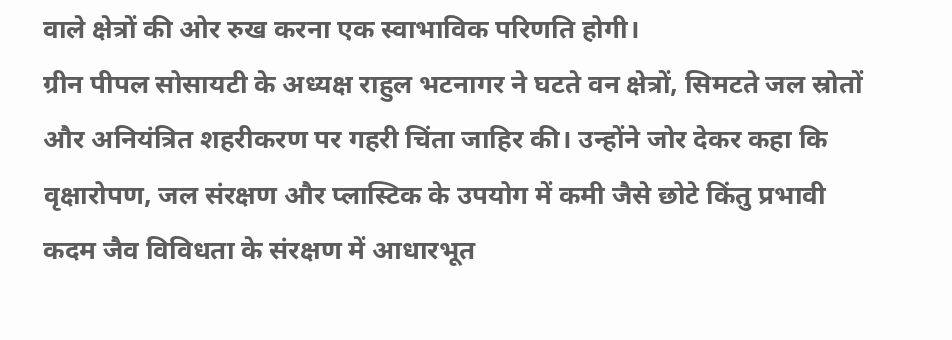वाले क्षेत्रों की ओर रुख करना एक स्वाभाविक परिणति होगी।
ग्रीन पीपल सोसायटी के अध्यक्ष राहुल भटनागर ने घटते वन क्षेत्रों, सिमटते जल स्रोतों और अनियंत्रित शहरीकरण पर गहरी चिंता जाहिर की। उन्होंने जोर देकर कहा कि वृक्षारोपण, जल संरक्षण और प्लास्टिक के उपयोग में कमी जैसे छोटे किंतु प्रभावी कदम जैव विविधता के संरक्षण में आधारभूत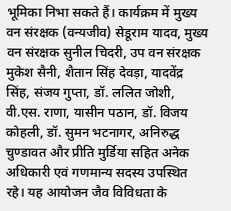भूमिका निभा सकते हैं। कार्यक्रम में मुख्य वन संरक्षक (वन्यजीव) सेडूराम यादव, मुख्य वन संरक्षक सुनील चिदरी, उप वन संरक्षक मुकेश सैनी, शैतान सिंह देवड़ा, यादवेंद्र सिंह, संजय गुप्ता, डॉ. ललित जोशी, वी.एस. राणा, यासीन पठान, डॉ. विजय कोहली, डॉ. सुमन भटनागर, अनिरुद्ध चुण्डावत और प्रीति मुर्डिया सहित अनेक अधिकारी एवं गणमान्य सदस्य उपस्थित रहे। यह आयोजन जैव विविधता के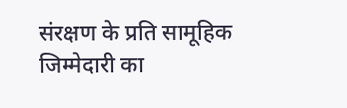संरक्षण के प्रति सामूहिक जिम्मेदारी का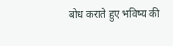बोध कराते हुए भविष्य की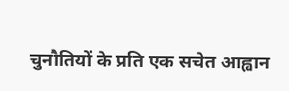चुनौतियों के प्रति एक सचेत आह्वान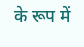के रूप में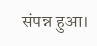संपन्न हुआ।